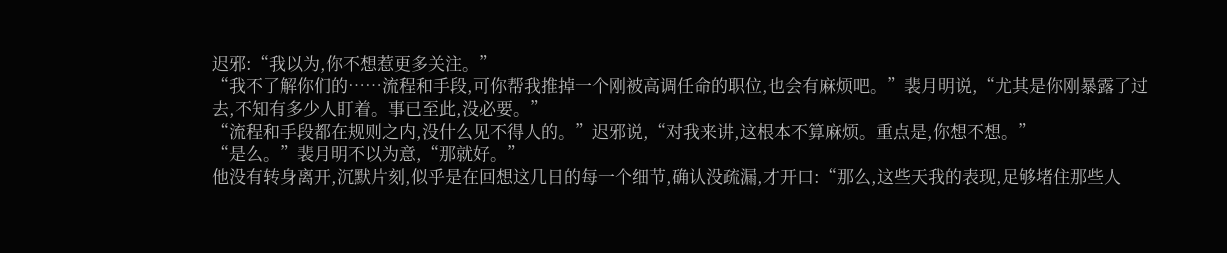迟邪:“我以为,你不想惹更多关注。”
“我不了解你们的……流程和手段,可你帮我推掉一个刚被高调任命的职位,也会有麻烦吧。”裴月明说,“尤其是你刚暴露了过去,不知有多少人盯着。事已至此,没必要。”
“流程和手段都在规则之内,没什么见不得人的。”迟邪说,“对我来讲,这根本不算麻烦。重点是,你想不想。”
“是么。”裴月明不以为意,“那就好。”
他没有转身离开,沉默片刻,似乎是在回想这几日的每一个细节,确认没疏漏,才开口:“那么,这些天我的表现,足够堵住那些人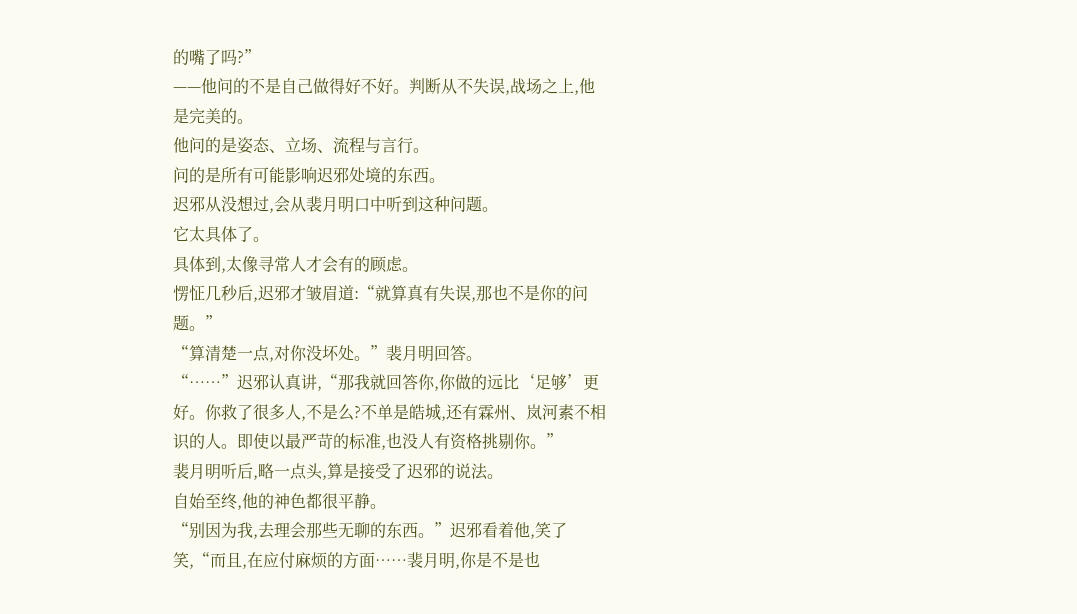的嘴了吗?”
——他问的不是自己做得好不好。判断从不失误,战场之上,他是完美的。
他问的是姿态、立场、流程与言行。
问的是所有可能影响迟邪处境的东西。
迟邪从没想过,会从裴月明口中听到这种问题。
它太具体了。
具体到,太像寻常人才会有的顾虑。
愣怔几秒后,迟邪才皱眉道:“就算真有失误,那也不是你的问题。”
“算清楚一点,对你没坏处。”裴月明回答。
“……”迟邪认真讲,“那我就回答你,你做的远比‘足够’更好。你救了很多人,不是么?不单是皓城,还有霖州、岚河素不相识的人。即使以最严苛的标准,也没人有资格挑剔你。”
裴月明听后,略一点头,算是接受了迟邪的说法。
自始至终,他的神色都很平静。
“别因为我,去理会那些无聊的东西。”迟邪看着他,笑了笑,“而且,在应付麻烦的方面……裴月明,你是不是也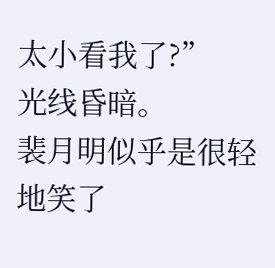太小看我了?”
光线昏暗。
裴月明似乎是很轻地笑了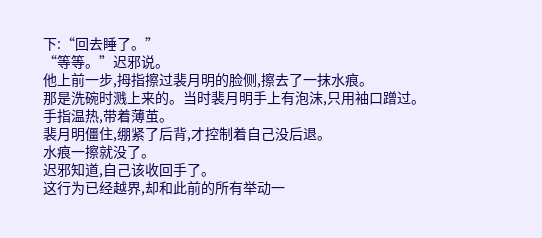下:“回去睡了。”
“等等。”迟邪说。
他上前一步,拇指擦过裴月明的脸侧,擦去了一抹水痕。
那是洗碗时溅上来的。当时裴月明手上有泡沫,只用袖口蹭过。
手指温热,带着薄茧。
裴月明僵住,绷紧了后背,才控制着自己没后退。
水痕一擦就没了。
迟邪知道,自己该收回手了。
这行为已经越界,却和此前的所有举动一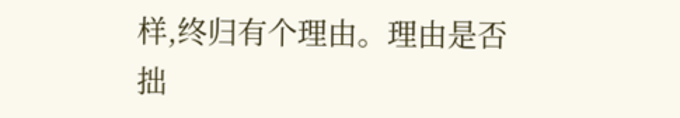样,终归有个理由。理由是否拙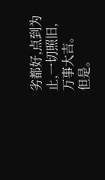劣都好,点到为止,一切照旧,万事大吉。
但是。